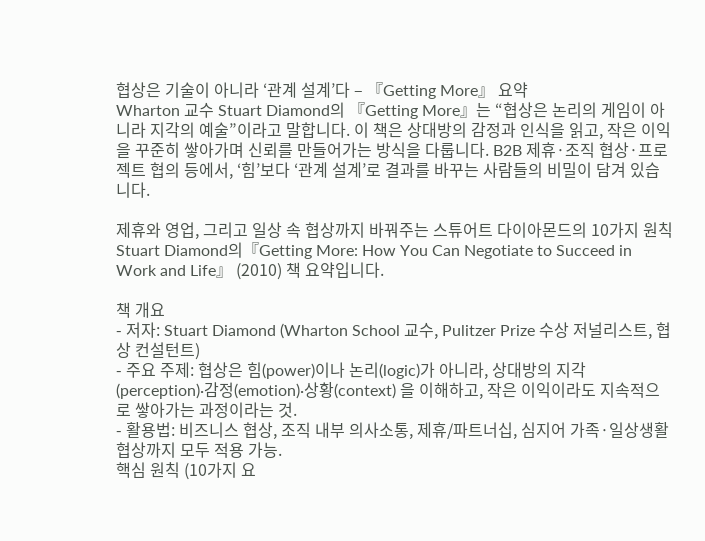협상은 기술이 아니라 ‘관계 설계’다 – 『Getting More』 요약
Wharton 교수 Stuart Diamond의 『Getting More』는 “협상은 논리의 게임이 아니라 지각의 예술”이라고 말합니다. 이 책은 상대방의 감정과 인식을 읽고, 작은 이익을 꾸준히 쌓아가며 신뢰를 만들어가는 방식을 다룹니다. B2B 제휴·조직 협상·프로젝트 협의 등에서, ‘힘’보다 ‘관계 설계’로 결과를 바꾸는 사람들의 비밀이 담겨 있습니다.

제휴와 영업, 그리고 일상 속 협상까지 바꿔주는 스튜어트 다이아몬드의 10가지 원칙
Stuart Diamond의『Getting More: How You Can Negotiate to Succeed in Work and Life』 (2010) 책 요약입니다.

책 개요
- 저자: Stuart Diamond (Wharton School 교수, Pulitzer Prize 수상 저널리스트, 협상 컨설턴트)
- 주요 주제: 협상은 힘(power)이나 논리(logic)가 아니라, 상대방의 지각(perception)·감정(emotion)·상황(context) 을 이해하고, 작은 이익이라도 지속적으로 쌓아가는 과정이라는 것.
- 활용법: 비즈니스 협상, 조직 내부 의사소통, 제휴/파트너십, 심지어 가족·일상생활 협상까지 모두 적용 가능.
핵심 원칙 (10가지 요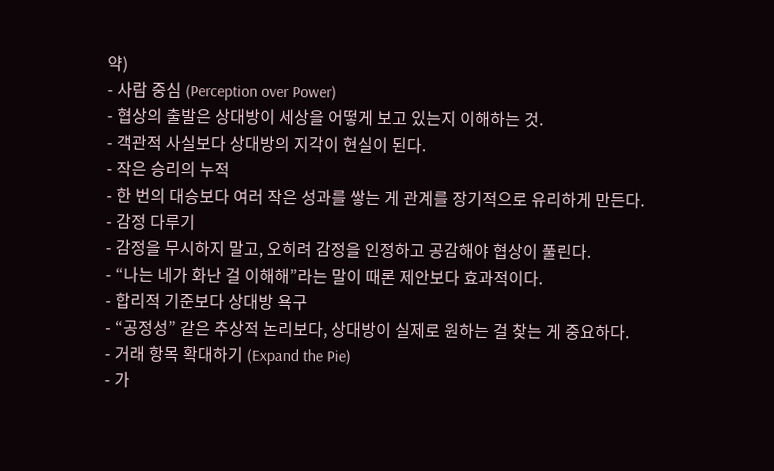약)
- 사람 중심 (Perception over Power)
- 협상의 출발은 상대방이 세상을 어떻게 보고 있는지 이해하는 것.
- 객관적 사실보다 상대방의 지각이 현실이 된다.
- 작은 승리의 누적
- 한 번의 대승보다 여러 작은 성과를 쌓는 게 관계를 장기적으로 유리하게 만든다.
- 감정 다루기
- 감정을 무시하지 말고, 오히려 감정을 인정하고 공감해야 협상이 풀린다.
- “나는 네가 화난 걸 이해해”라는 말이 때론 제안보다 효과적이다.
- 합리적 기준보다 상대방 욕구
- “공정성” 같은 추상적 논리보다, 상대방이 실제로 원하는 걸 찾는 게 중요하다.
- 거래 항목 확대하기 (Expand the Pie)
- 가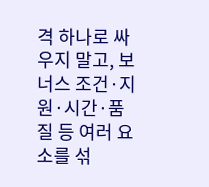격 하나로 싸우지 말고, 보너스 조건·지원·시간·품질 등 여러 요소를 섞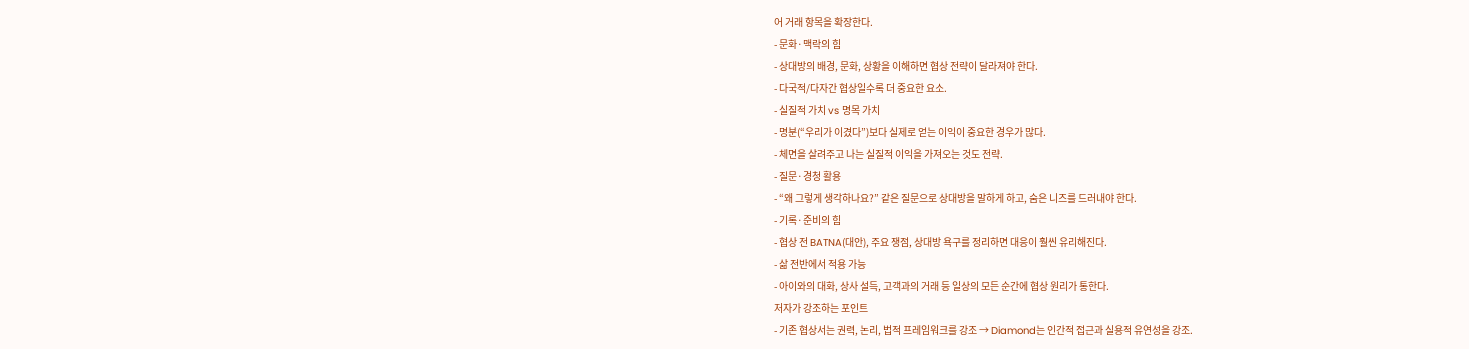어 거래 항목을 확장한다.
- 문화·맥락의 힘
- 상대방의 배경, 문화, 상황을 이해하면 협상 전략이 달라져야 한다.
- 다국적/다자간 협상일수록 더 중요한 요소.
- 실질적 가치 vs 명목 가치
- 명분(“우리가 이겼다”)보다 실제로 얻는 이익이 중요한 경우가 많다.
- 체면을 살려주고 나는 실질적 이익을 가져오는 것도 전략.
- 질문·경청 활용
- “왜 그렇게 생각하나요?” 같은 질문으로 상대방을 말하게 하고, 숨은 니즈를 드러내야 한다.
- 기록·준비의 힘
- 협상 전 BATNA(대안), 주요 쟁점, 상대방 욕구를 정리하면 대응이 훨씬 유리해진다.
- 삶 전반에서 적용 가능
- 아이와의 대화, 상사 설득, 고객과의 거래 등 일상의 모든 순간에 협상 원리가 통한다.
저자가 강조하는 포인트
- 기존 협상서는 권력, 논리, 법적 프레임워크를 강조 → Diamond는 인간적 접근과 실용적 유연성을 강조.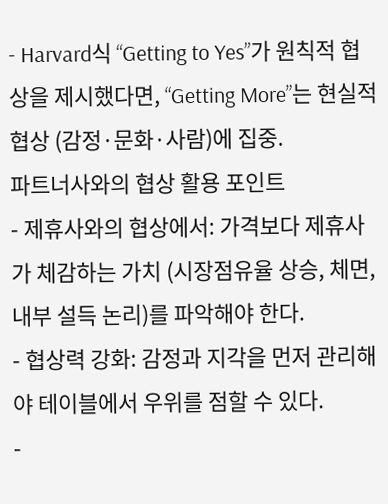- Harvard식 “Getting to Yes”가 원칙적 협상을 제시했다면, “Getting More”는 현실적 협상 (감정·문화·사람)에 집중.
파트너사와의 협상 활용 포인트
- 제휴사와의 협상에서: 가격보다 제휴사가 체감하는 가치 (시장점유율 상승, 체면, 내부 설득 논리)를 파악해야 한다.
- 협상력 강화: 감정과 지각을 먼저 관리해야 테이블에서 우위를 점할 수 있다.
-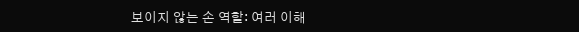보이지 않는 손 역할: 여러 이해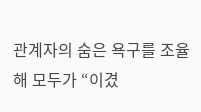관계자의 숨은 욕구를 조율해 모두가 “이겼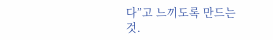다”고 느끼도록 만드는 것.